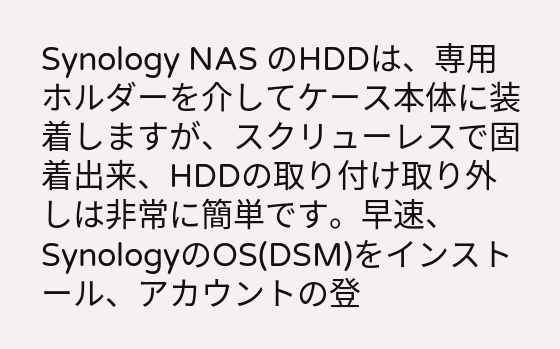Synology NAS のHDDは、専用ホルダーを介してケース本体に装着しますが、スクリューレスで固着出来、HDDの取り付け取り外しは非常に簡単です。早速、SynologyのOS(DSM)をインストール、アカウントの登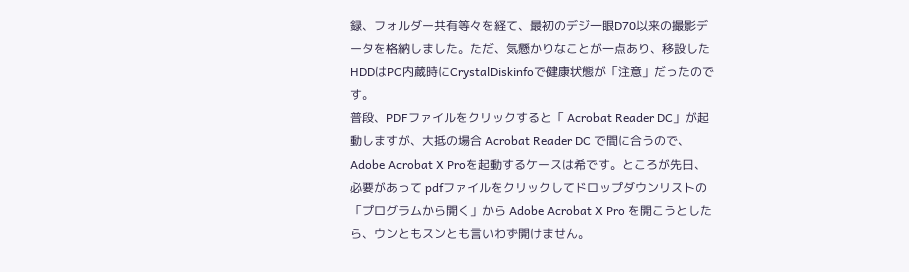録、フォルダー共有等々を経て、最初のデジ一眼D70以来の撮影データを格納しました。ただ、気懸かりなことが一点あり、移設したHDDはPC内蔵時にCrystalDiskinfoで健康状態が「注意」だったのです。
普段、PDFファイルをクリックすると「 Acrobat Reader DC」が起動しますが、大抵の場合 Acrobat Reader DC で間に合うので、Adobe Acrobat X Proを起動するケースは希です。ところが先日、必要があって pdfファイルをクリックしてドロップダウンリストの「プログラムから開く」から Adobe Acrobat X Pro を開こうとしたら、ウンともスンとも言いわず開けません。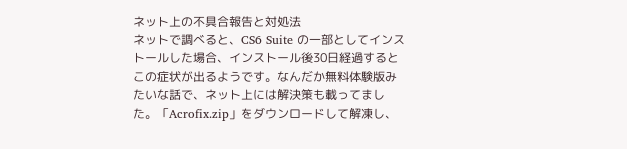ネット上の不具合報告と対処法
ネットで調べると、CS6 Suite の一部としてインストールした場合、インストール後30日経過するとこの症状が出るようです。なんだか無料体験版みたいな話で、ネット上には解決策も載ってました。「Acrofix.zip」をダウンロードして解凍し、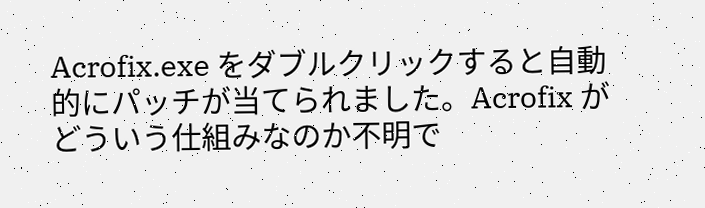Acrofix.exe をダブルクリックすると自動的にパッチが当てられました。Acrofix がどういう仕組みなのか不明で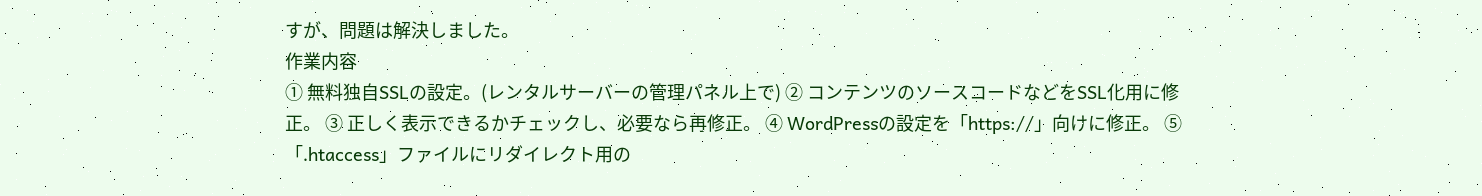すが、問題は解決しました。
作業内容
① 無料独自SSLの設定。(レンタルサーバーの管理パネル上で) ② コンテンツのソースコードなどをSSL化用に修正。 ③ 正しく表示できるかチェックし、必要なら再修正。 ④ WordPressの設定を「https://」向けに修正。 ⑤ 「.htaccess」ファイルにリダイレクト用の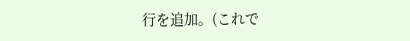行を追加。(これで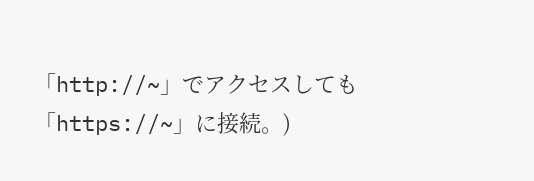「http://~」でアクセスしても「https://~」に接続。)